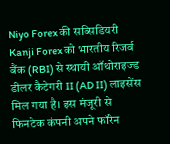Niyo Forex की सब्सिडियरी Kanji Forex को भारतीय रिजर्व बैंक (RBI) से स्थायी ऑथोराइज्ड डीलर कैटेगरी II (AD II) लाइसेंस मिल गया है। इस मंजूरी से फिनटेक कंपनी अपने फॉरेन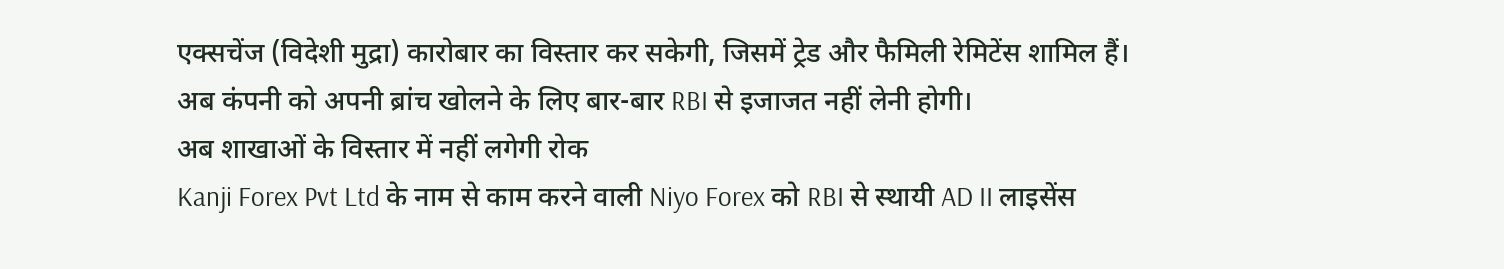एक्सचेंज (विदेशी मुद्रा) कारोबार का विस्तार कर सकेगी, जिसमें ट्रेड और फैमिली रेमिटेंस शामिल हैं। अब कंपनी को अपनी ब्रांच खोलने के लिए बार-बार RBI से इजाजत नहीं लेनी होगी।
अब शाखाओं के विस्तार में नहीं लगेगी रोक
Kanji Forex Pvt Ltd के नाम से काम करने वाली Niyo Forex को RBI से स्थायी AD II लाइसेंस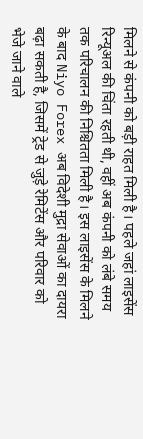मिलने से कंपनी को बड़ी राहत मिली है। पहले जहां लाइसेंस रिन्यूअल की चिंता रहती थी, वहीं अब कंपनी को लंबे समय तक परिचालन की निश्चितता मिली है। इस लाइसेंस के मिलने के बाद Niyo Forex अब विदेशी मुद्रा सेवाओं का दायरा बढ़ा सकती है, जिसमें ट्रेड से जुड़े रेमिटेंस और परिवार को भेजे जाने वाले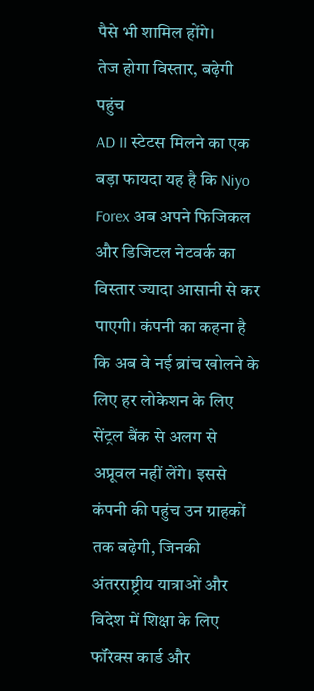पैसे भी शामिल होंगे।
तेज होगा विस्तार, बढ़ेगी पहुंच
AD II स्टेटस मिलने का एक बड़ा फायदा यह है कि Niyo Forex अब अपने फिजिकल और डिजिटल नेटवर्क का विस्तार ज्यादा आसानी से कर पाएगी। कंपनी का कहना है कि अब वे नई ब्रांच खोलने के लिए हर लोकेशन के लिए सेंट्रल बैंक से अलग से अप्रूवल नहीं लेंगे। इससे कंपनी की पहुंच उन ग्राहकों तक बढ़ेगी, जिनकी अंतरराष्ट्रीय यात्राओं और विदेश में शिक्षा के लिए फॉरेक्स कार्ड और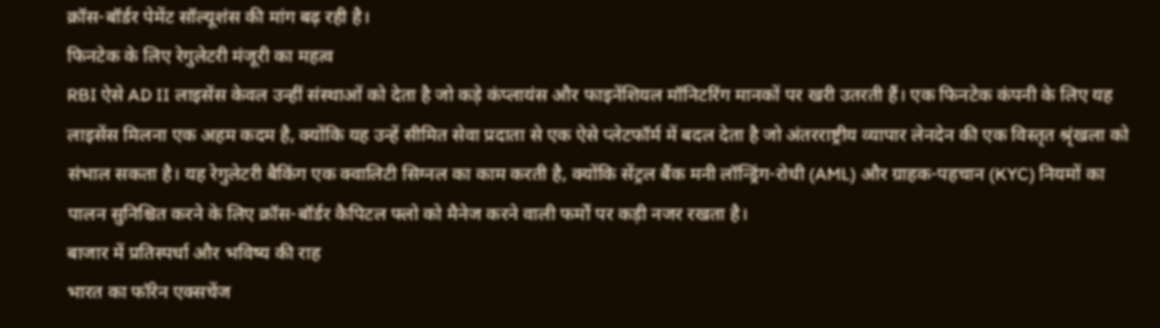क्रॉस-बॉर्डर पेमेंट सॉल्यूशंस की मांग बढ़ रही है।
फिनटेक के लिए रेगुलेटरी मंजूरी का महत्व
RBI ऐसे AD II लाइसेंस केवल उन्हीं संस्थाओं को देता है जो कड़े कंप्लायंस और फाइनेंशियल मॉनिटरिंग मानकों पर खरी उतरती हैं। एक फिनटेक कंपनी के लिए यह लाइसेंस मिलना एक अहम कदम है, क्योंकि यह उन्हें सीमित सेवा प्रदाता से एक ऐसे प्लेटफॉर्म में बदल देता है जो अंतरराष्ट्रीय व्यापार लेनदेन की एक विस्तृत श्रृंखला को संभाल सकता है। यह रेगुलेटरी बैकिंग एक क्वालिटी सिग्नल का काम करती है, क्योंकि सेंट्रल बैंक मनी लॉन्ड्रिंग-रोधी (AML) और ग्राहक-पहचान (KYC) नियमों का पालन सुनिश्चित करने के लिए क्रॉस-बॉर्डर कैपिटल फ्लो को मैनेज करने वाली फर्मों पर कड़ी नजर रखता है।
बाजार में प्रतिस्पर्धा और भविष्य की राह
भारत का फॉरेन एक्सचेंज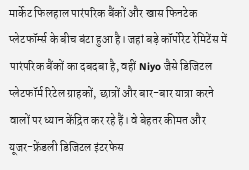मार्केट फिलहाल पारंपरिक बैंकों और खास फिनटेक प्लेटफॉर्म्स के बीच बंटा हुआ है। जहां बड़े कॉर्पोरेट रेमिटेंस में पारंपरिक बैंकों का दबदबा है, वहीं Niyo जैसे डिजिटल प्लेटफॉर्म रिटेल ग्राहकों, छात्रों और बार-बार यात्रा करने वालों पर ध्यान केंद्रित कर रहे हैं। वे बेहतर कीमत और यूजर-फ्रेंडली डिजिटल इंटरफेस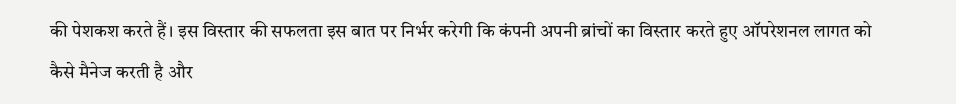की पेशकश करते हैं। इस विस्तार की सफलता इस बात पर निर्भर करेगी कि कंपनी अपनी ब्रांचों का विस्तार करते हुए ऑपरेशनल लागत को कैसे मैनेज करती है और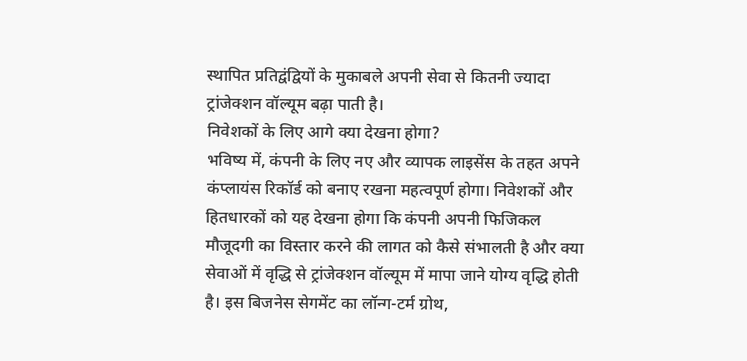स्थापित प्रतिद्वंद्वियों के मुकाबले अपनी सेवा से कितनी ज्यादा ट्रांजेक्शन वॉल्यूम बढ़ा पाती है।
निवेशकों के लिए आगे क्या देखना होगा?
भविष्य में, कंपनी के लिए नए और व्यापक लाइसेंस के तहत अपने कंप्लायंस रिकॉर्ड को बनाए रखना महत्वपूर्ण होगा। निवेशकों और हितधारकों को यह देखना होगा कि कंपनी अपनी फिजिकल मौजूदगी का विस्तार करने की लागत को कैसे संभालती है और क्या सेवाओं में वृद्धि से ट्रांजेक्शन वॉल्यूम में मापा जाने योग्य वृद्धि होती है। इस बिजनेस सेगमेंट का लॉन्ग-टर्म ग्रोथ,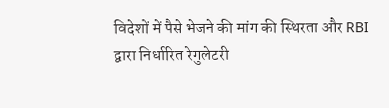विदेशों में पैसे भेजने की मांग की स्थिरता और RBI द्वारा निर्धारित रेगुलेटरी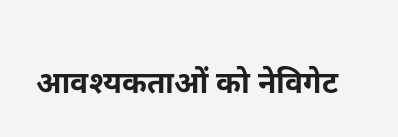आवश्यकताओं को नेविगेट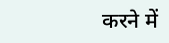करने में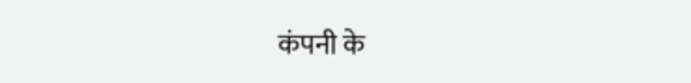कंपनी के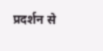प्रदर्शन से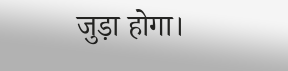जुड़ा होगा।